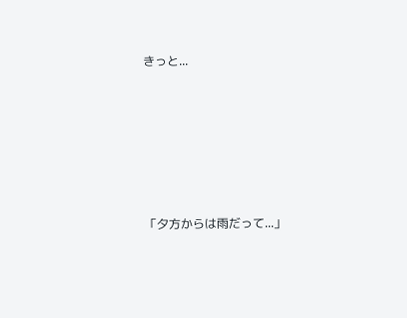きっと...






「夕方からは雨だって...」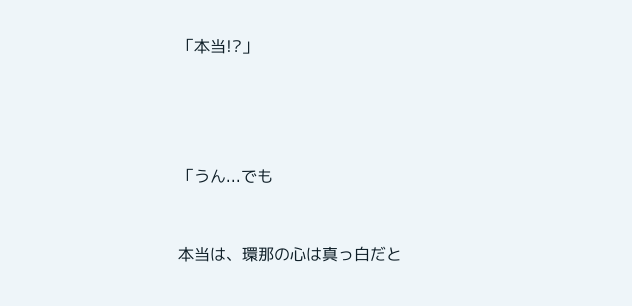「本当!?」




「うん...でも


本当は、環那の心は真っ白だと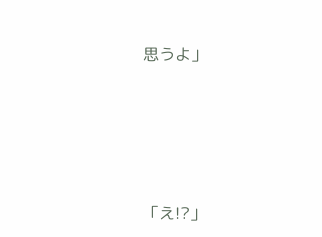思うよ」






「え!?」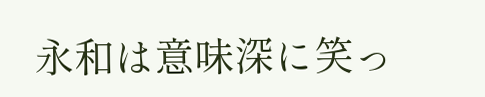永和は意味深に笑っ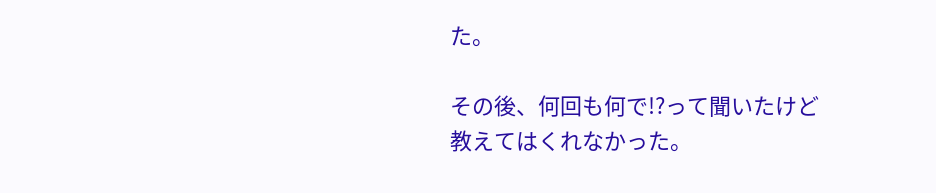た。

その後、何回も何で!?って聞いたけど
教えてはくれなかった。